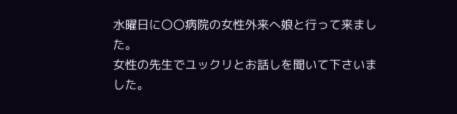水曜日に〇〇病院の女性外来へ娘と行って来ました。
女性の先生でユックリとお話しを聞いて下さいました。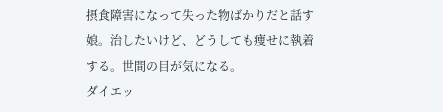摂食障害になって失った物ばかりだと話す娘。治したいけど、どうしても痩せに執着する。世間の目が気になる。
ダイエッ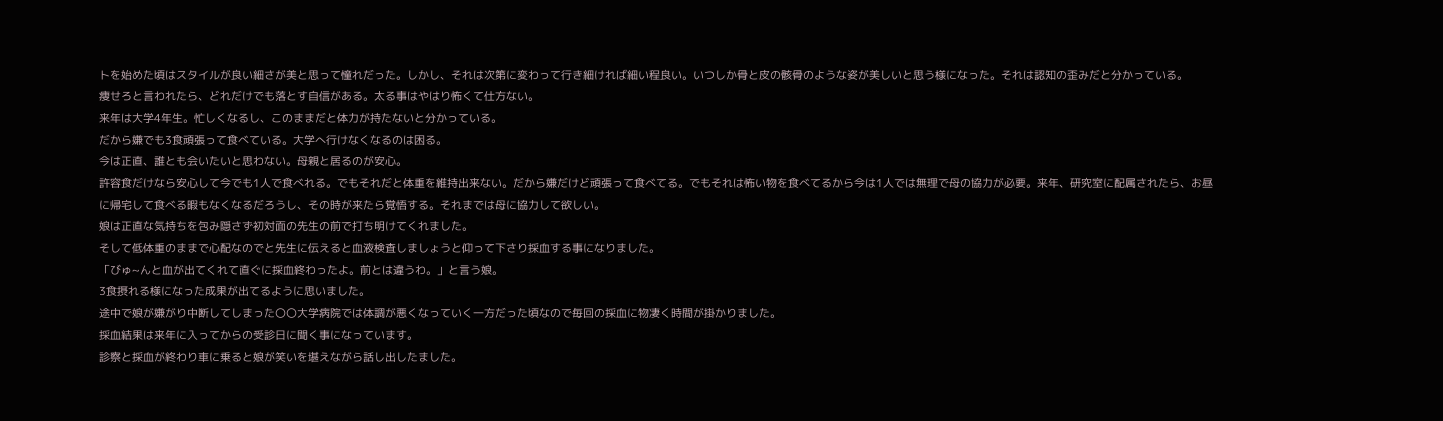トを始めた頃はスタイルが良い細さが美と思って憧れだった。しかし、それは次第に変わって行き細ければ細い程良い。いつしか骨と皮の骸骨のような姿が美しいと思う様になった。それは認知の歪みだと分かっている。
痩せろと言われたら、どれだけでも落とす自信がある。太る事はやはり怖くて仕方ない。
来年は大学4年生。忙しくなるし、このままだと体力が持たないと分かっている。
だから嫌でも3食頑張って食べている。大学へ行けなくなるのは困る。
今は正直、誰とも会いたいと思わない。母親と居るのが安心。
許容食だけなら安心して今でも1人で食べれる。でもそれだと体重を維持出来ない。だから嫌だけど頑張って食べてる。でもそれは怖い物を食べてるから今は1人では無理で母の協力が必要。来年、研究室に配属されたら、お昼に帰宅して食べる暇もなくなるだろうし、その時が来たら覚悟する。それまでは母に協力して欲しい。
娘は正直な気持ちを包み隠さず初対面の先生の前で打ち明けてくれました。
そして低体重のままで心配なのでと先生に伝えると血液検査しましょうと仰って下さり採血する事になりました。
「びゅ~んと血が出てくれて直ぐに採血終わったよ。前とは違うわ。」と言う娘。
3食摂れる様になった成果が出てるように思いました。
途中で娘が嫌がり中断してしまった〇〇大学病院では体調が悪くなっていく一方だった頃なので毎回の採血に物凄く時間が掛かりました。
採血結果は来年に入ってからの受診日に聞く事になっています。
診察と採血が終わり車に乗ると娘が笑いを堪えながら話し出したました。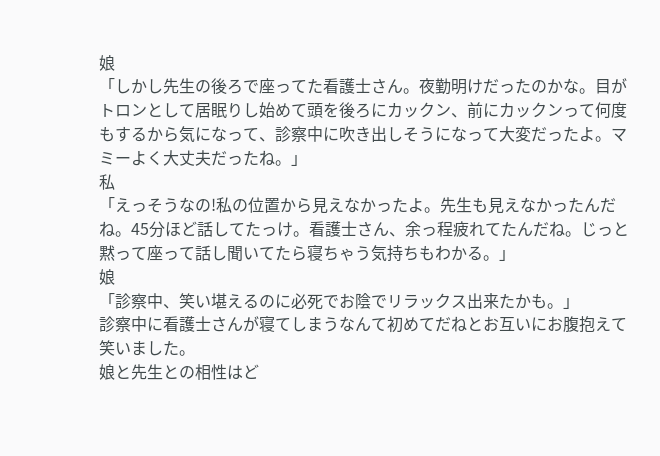娘
「しかし先生の後ろで座ってた看護士さん。夜勤明けだったのかな。目がトロンとして居眠りし始めて頭を後ろにカックン、前にカックンって何度もするから気になって、診察中に吹き出しそうになって大変だったよ。マミーよく大丈夫だったね。」
私
「えっそうなの!私の位置から見えなかったよ。先生も見えなかったんだね。45分ほど話してたっけ。看護士さん、余っ程疲れてたんだね。じっと黙って座って話し聞いてたら寝ちゃう気持ちもわかる。」
娘
「診察中、笑い堪えるのに必死でお陰でリラックス出来たかも。」
診察中に看護士さんが寝てしまうなんて初めてだねとお互いにお腹抱えて笑いました。
娘と先生との相性はど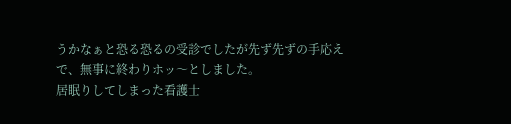うかなぁと恐る恐るの受診でしたが先ず先ずの手応えで、無事に終わりホッ〜としました。
居眠りしてしまった看護士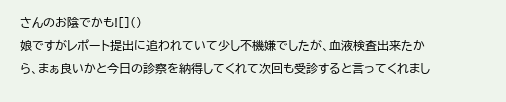さんのお陰でかも![]()
娘ですがレポート提出に追われていて少し不機嫌でしたが、血液検査出来たから、まぁ良いかと今日の診察を納得してくれて次回も受診すると言ってくれまし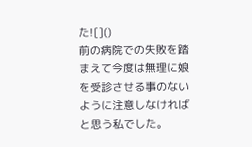た![]()
前の病院での失敗を踏まえて今度は無理に娘を受診させる事のないように注意しなければと思う私でした。